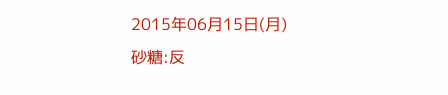2015年06月15日(月)
砂糖:反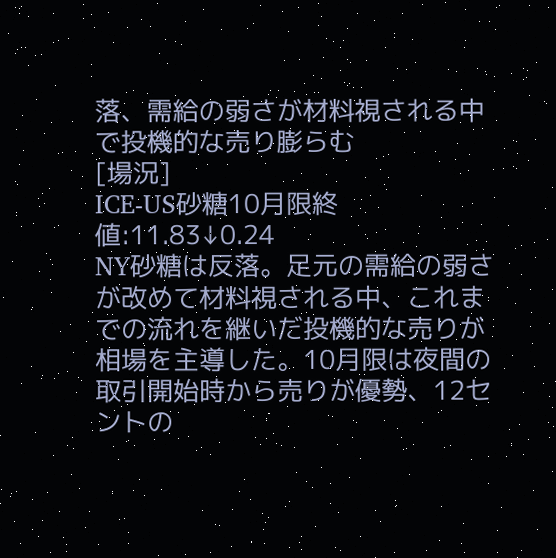落、需給の弱さが材料視される中で投機的な売り膨らむ
[場況]
ICE-US砂糖10月限終値:11.83↓0.24
NY砂糖は反落。足元の需給の弱さが改めて材料視される中、これまでの流れを継いだ投機的な売りが相場を主導した。10月限は夜間の取引開始時から売りが優勢、12セントの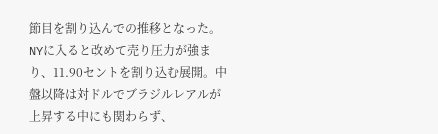節目を割り込んでの推移となった。NYに入ると改めて売り圧力が強まり、11.90セントを割り込む展開。中盤以降は対ドルでブラジルレアルが上昇する中にも関わらず、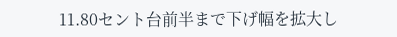11.80セント台前半まで下げ幅を拡大し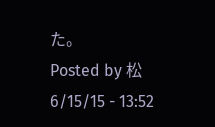た。
Posted by 松 6/15/15 - 13:52